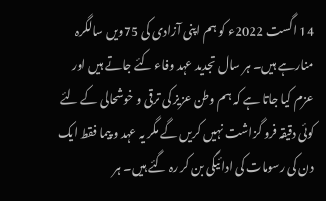14 اگست 2022ء کو ہم اپنی آزادی کی 75ویں سالگرہ منارہے ہیں۔ ہر سال تجدید عہد وفاء کئے جاتے ہیں اور عزم کیا جاتا ہے کہ ہم وطن عزیز کی ترقی و خوشحالی کے لئے کوئی دقیقہ فرو گزاشت نہیں کریں گے مگر یہ عہد و پیما فقط ایک دن کی رسومات کی ادائیگی بن کر رہ گئے ہیں۔ ہر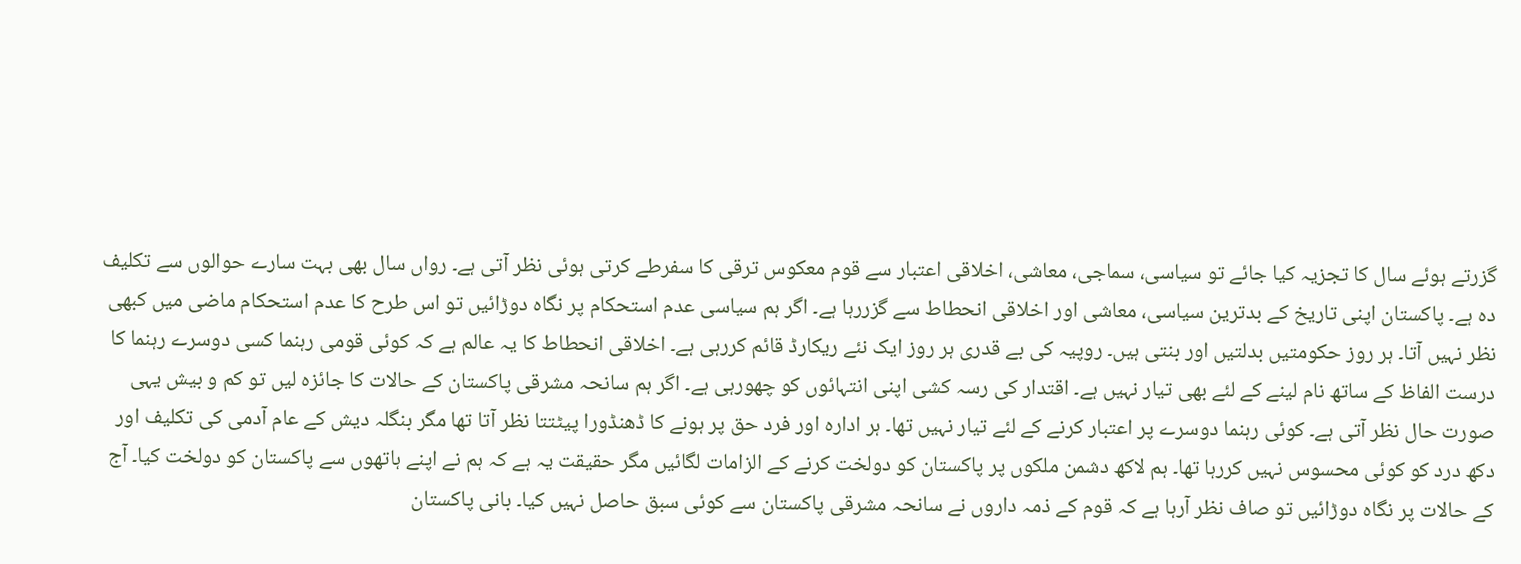گزرتے ہوئے سال کا تجزیہ کیا جائے تو سیاسی، سماجی، معاشی، اخلاقی اعتبار سے قوم معکوس ترقی کا سفرطے کرتی ہوئی نظر آتی ہے۔ رواں سال بھی بہت سارے حوالوں سے تکلیف دہ ہے۔ پاکستان اپنی تاریخ کے بدترین سیاسی، معاشی اور اخلاقی انحطاط سے گزررہا ہے۔ اگر ہم سیاسی عدم استحکام پر نگاہ دوڑائیں تو اس طرح کا عدم استحکام ماضی میں کبھی نظر نہیں آتا۔ ہر روز حکومتیں بدلتیں اور بنتی ہیں۔ روپیہ کی بے قدری ہر روز ایک نئے ریکارڈ قائم کررہی ہے۔ اخلاقی انحطاط کا یہ عالم ہے کہ کوئی قومی رہنما کسی دوسرے رہنما کا درست الفاظ کے ساتھ نام لینے کے لئے بھی تیار نہیں ہے۔ اقتدار کی رسہ کشی اپنی انتہائوں کو چھورہی ہے۔ اگر ہم سانحہ مشرقی پاکستان کے حالات کا جائزہ لیں تو کم و بیش یہی صورت حال نظر آتی ہے۔ کوئی رہنما دوسرے پر اعتبار کرنے کے لئے تیار نہیں تھا۔ ہر ادارہ اور فرد حق پر ہونے کا ڈھنڈورا پیٹتتا نظر آتا تھا مگر بنگلہ دیش کے عام آدمی کی تکلیف اور دکھ درد کو کوئی محسوس نہیں کررہا تھا۔ ہم لاکھ دشمن ملکوں پر پاکستان کو دولخت کرنے کے الزامات لگائیں مگر حقیقت یہ ہے کہ ہم نے اپنے ہاتھوں سے پاکستان کو دولخت کیا۔ آج کے حالات پر نگاہ دوڑائیں تو صاف نظر آرہا ہے کہ قوم کے ذمہ داروں نے سانحہ مشرقی پاکستان سے کوئی سبق حاصل نہیں کیا۔ بانی پاکستان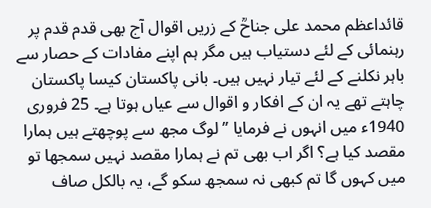قائداعظم محمد علی جناحؒ کے زریں اقوال آج بھی قدم قدم پر رہنمائی کے لئے دستیاب ہیں مگر ہم اپنے مفادات کے حصار سے باہر نکلنے کے لئے تیار نہیں ہیں۔ بانی پاکستان کیسا پاکستان چاہتے تھے یہ ان کے افکار و اقوال سے عیاں ہوتا ہے۔ 25 فروری 1940ء میں انہوں نے فرمایا ’’لوگ مجھ سے پوچھتے ہیں ہمارا مقصد کیا ہے؟ اگر اب بھی تم نے ہمارا مقصد نہیں سمجھا تو میں کہوں گا تم کبھی نہ سمجھ سکو گے، یہ بالکل صاف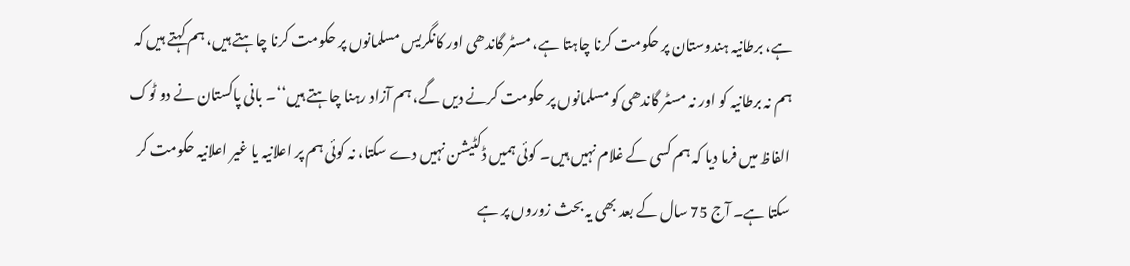ہے، برطانیہ ہندوستان پر حکومت کرنا چاہتا ہے، مسٹر گاندھی اور کانگریس مسلمانوں پر حکومت کرنا چاہتے ہیں، ہم کہتے ہیں کہ ہم نہ برطانیہ کو اور نہ مسٹر گاندھی کو مسلمانوں پر حکومت کرنے دیں گے، ہم آزاد رہنا چاہتے ہیں‘‘۔ بانی پاکستان نے دو ٹوک الفاظ میں فرما دیا کہ ہم کسی کے غلام نہیں ہیں۔ کوئی ہمیں ڈکٹیشن نہیں دے سکتا، نہ کوئی ہم پر اعلانیہ یا غیر اعلانیہ حکومت کر سکتا ہے۔ آج 75 سال کے بعد بھی یہ بحث زوروں پر ہے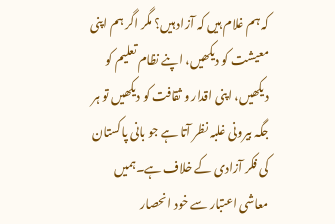کہ ہم غلام ہیں کہ آزاد ہیں؟ مگر اگر ہم اپنی معیشت کو دیکھیں، اپنے نظام تعلیم کو دیکھیں، اپنی اقدار و ثقافت کو دیکھیں تو ہر جگہ بیرونی غلبہ نظر آتا ہے جو بانی پاکستان کی فکر آزادی کے خلاف ہے۔ہمیں معاشی اعتبار سے خود انحصار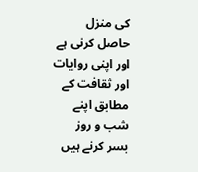کی منزل حاصل کرنی ہے اور اپنی روایات اور ثقافت کے مطابق اپنے شب و روز بسر کرنے ہیں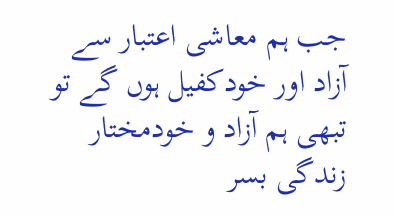جب ہم معاشی اعتبار سے آزاد اور خودکفیل ہوں گے تو تبھی ہم آزاد و خودمختار زندگی بسر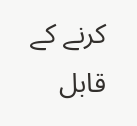کرنے کے قابل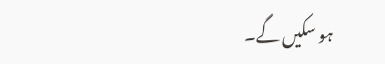ہو سکیں گے۔